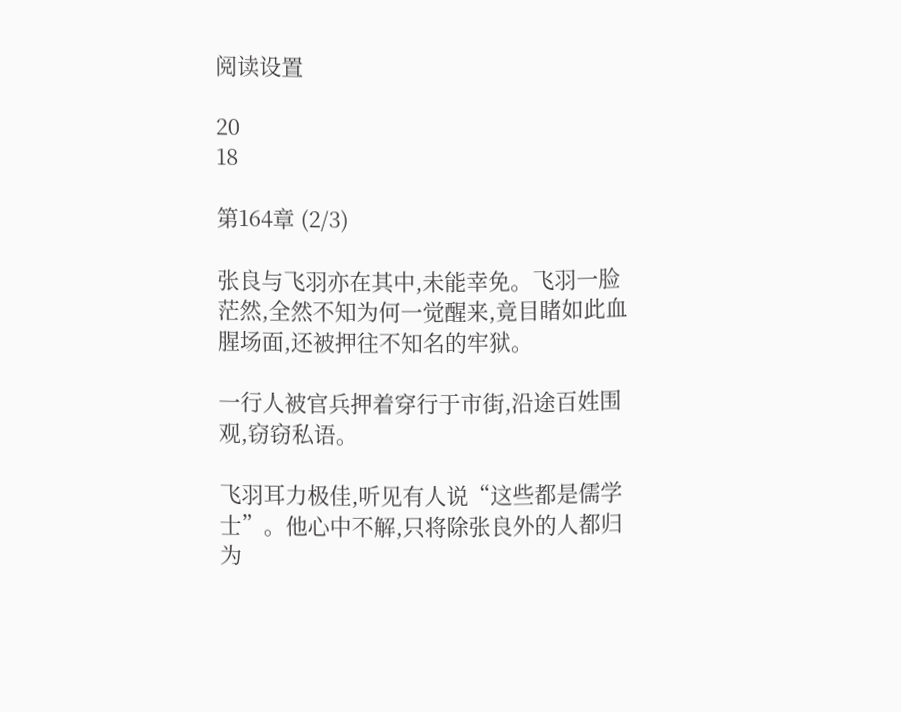阅读设置

20
18

第164章 (2/3)

张良与飞羽亦在其中,未能幸免。飞羽一脸茫然,全然不知为何一觉醒来,竟目睹如此血腥场面,还被押往不知名的牢狱。

一行人被官兵押着穿行于市街,沿途百姓围观,窃窃私语。

飞羽耳力极佳,听见有人说“这些都是儒学士”。他心中不解,只将除张良外的人都归为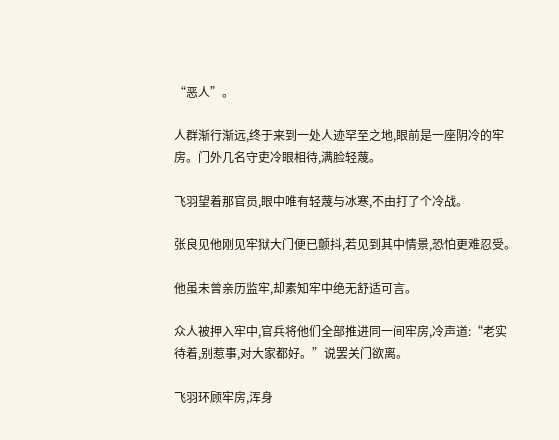“恶人”。

人群渐行渐远,终于来到一处人迹罕至之地,眼前是一座阴冷的牢房。门外几名守吏冷眼相待,满脸轻蔑。

飞羽望着那官员,眼中唯有轻蔑与冰寒,不由打了个冷战。

张良见他刚见牢狱大门便已颤抖,若见到其中情景,恐怕更难忍受。

他虽未曾亲历监牢,却素知牢中绝无舒适可言。

众人被押入牢中,官兵将他们全部推进同一间牢房,冷声道:“老实待着,别惹事,对大家都好。”说罢关门欲离。

飞羽环顾牢房,浑身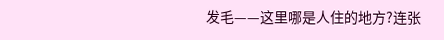发毛——这里哪是人住的地方?连张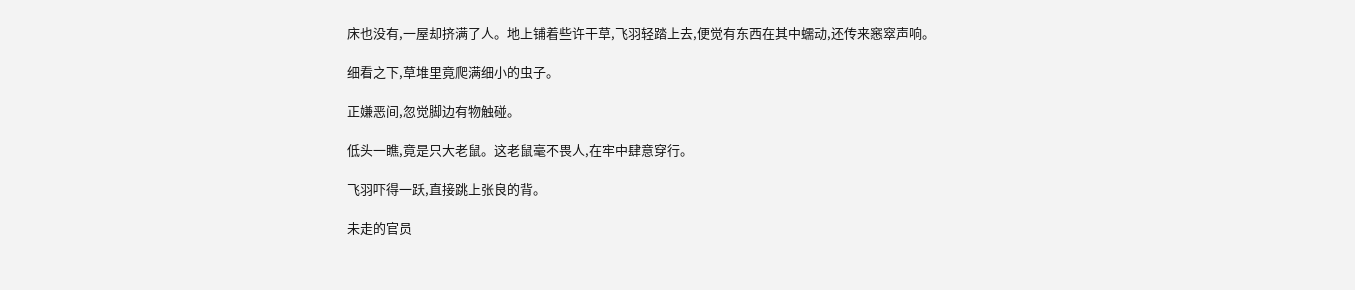床也没有,一屋却挤满了人。地上铺着些许干草,飞羽轻踏上去,便觉有东西在其中蠕动,还传来窸窣声响。

细看之下,草堆里竟爬满细小的虫子。

正嫌恶间,忽觉脚边有物触碰。

低头一瞧,竟是只大老鼠。这老鼠毫不畏人,在牢中肆意穿行。

飞羽吓得一跃,直接跳上张良的背。

未走的官员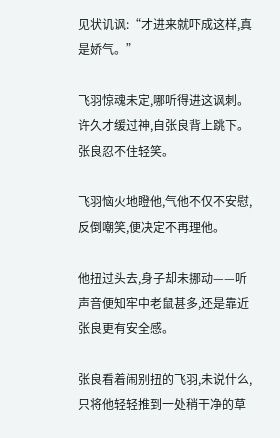见状讥讽:“才进来就吓成这样,真是娇气。”

飞羽惊魂未定,哪听得进这讽刺。许久才缓过神,自张良背上跳下。张良忍不住轻笑。

飞羽恼火地瞪他,气他不仅不安慰,反倒嘲笑,便决定不再理他。

他扭过头去,身子却未挪动——听声音便知牢中老鼠甚多,还是靠近张良更有安全感。

张良看着闹别扭的飞羽,未说什么,只将他轻轻推到一处稍干净的草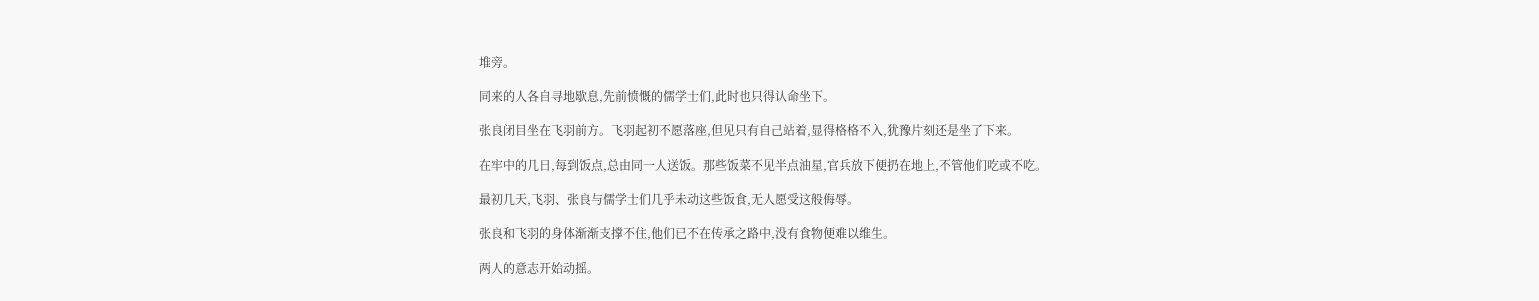堆旁。

同来的人各自寻地歇息,先前愤慨的儒学士们,此时也只得认命坐下。

张良闭目坐在飞羽前方。飞羽起初不愿落座,但见只有自己站着,显得格格不入,犹豫片刻还是坐了下来。

在牢中的几日,每到饭点,总由同一人送饭。那些饭菜不见半点油星,官兵放下便扔在地上,不管他们吃或不吃。

最初几天,飞羽、张良与儒学士们几乎未动这些饭食,无人愿受这般侮辱。

张良和飞羽的身体渐渐支撑不住,他们已不在传承之路中,没有食物便难以维生。

两人的意志开始动摇。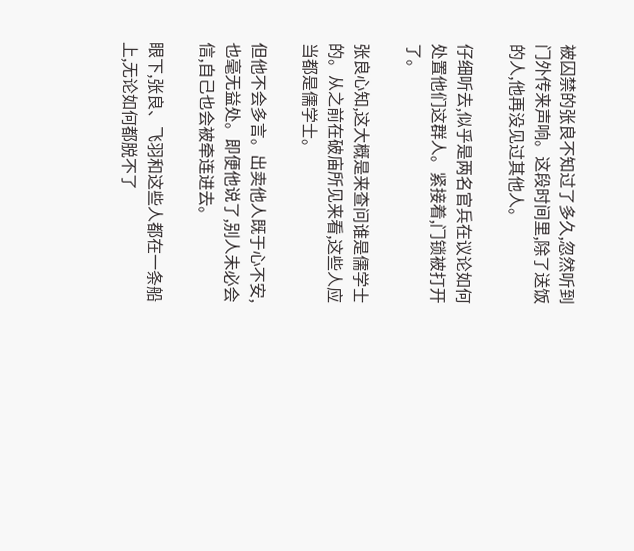被囚禁的张良不知过了多久,忽然听到门外传来声响。这段时间里,除了送饭的人,他再没见过其他人。

仔细听去,似乎是两名官兵在议论如何处置他们这群人。紧接着,门锁被打开了。

张良心知,这大概是来查问谁是儒学士的。从之前在破庙所见来看,这些人应当都是儒学士。

但他不会多言。出卖他人既于心不安,也毫无益处。即便他说了,别人未必会信,自己也会被牵连进去。

眼下,张良、飞羽和这些人都在一条船上,无论如何都脱不了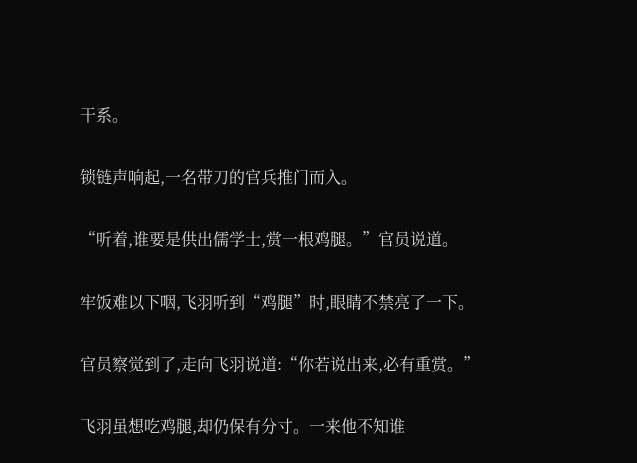干系。

锁链声响起,一名带刀的官兵推门而入。

“听着,谁要是供出儒学士,赏一根鸡腿。”官员说道。

牢饭难以下咽,飞羽听到“鸡腿”时,眼睛不禁亮了一下。

官员察觉到了,走向飞羽说道:“你若说出来,必有重赏。”

飞羽虽想吃鸡腿,却仍保有分寸。一来他不知谁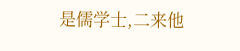是儒学士,二来他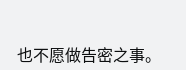也不愿做告密之事。